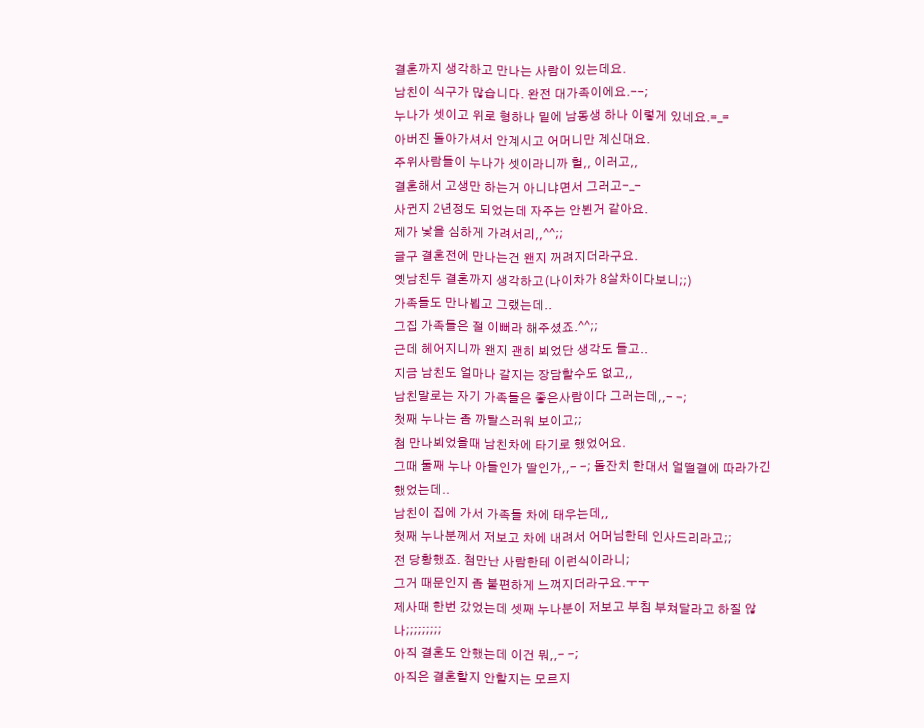결혼까지 생각하고 만나는 사람이 있는데요.
남친이 식구가 많습니다. 완전 대가족이에요.--;
누나가 셋이고 위로 형하나 밑에 남동생 하나 이렇게 있네요.=_=
아버진 돌아가셔서 안계시고 어머니만 계신대요.
주위사람들이 누나가 셋이라니까 헐,, 이러고,,
결혼해서 고생만 하는거 아니냐면서 그러고-_-
사귄지 2년정도 되었는데 자주는 안뵌거 같아요.
제가 낯을 심하게 가려서리,,^^;;
글구 결혼전에 만나는건 왠지 꺼려지더라구요.
옛남친두 결혼까지 생각하고(나이차가 8살차이다보니;;)
가족들도 만나뵙고 그랬는데..
그집 가족들은 절 이뻐라 해주셨죠.^^;;
근데 헤어지니까 왠지 괜히 뵈었단 생각도 들고..
지금 남친도 얼마나 갈지는 장담할수도 없고,,
남친말로는 자기 가족들은 좋은사람이다 그러는데,,- -;
첫째 누나는 좀 까탈스러워 보이고;;
첨 만나뵈었을때 남친차에 타기로 했었어요.
그때 둘째 누나 아들인가 딸인가,,- -; 돌잔치 한대서 얼떨결에 따라가긴 했었는데..
남친이 집에 가서 가족들 차에 태우는데,,
첫째 누나분께서 저보고 차에 내려서 어머님한테 인사드리라고;;
전 당황했죠. 첨만난 사람한테 이런식이라니;
그거 때문인지 좀 불편하게 느껴지더라구요.ㅜㅜ
제사때 한번 갔었는데 셋째 누나분이 저보고 부침 부쳐달라고 하질 않나;;;;;;;;;
아직 결혼도 안했는데 이건 뭐,,- -;
아직은 결혼할지 안할지는 모르지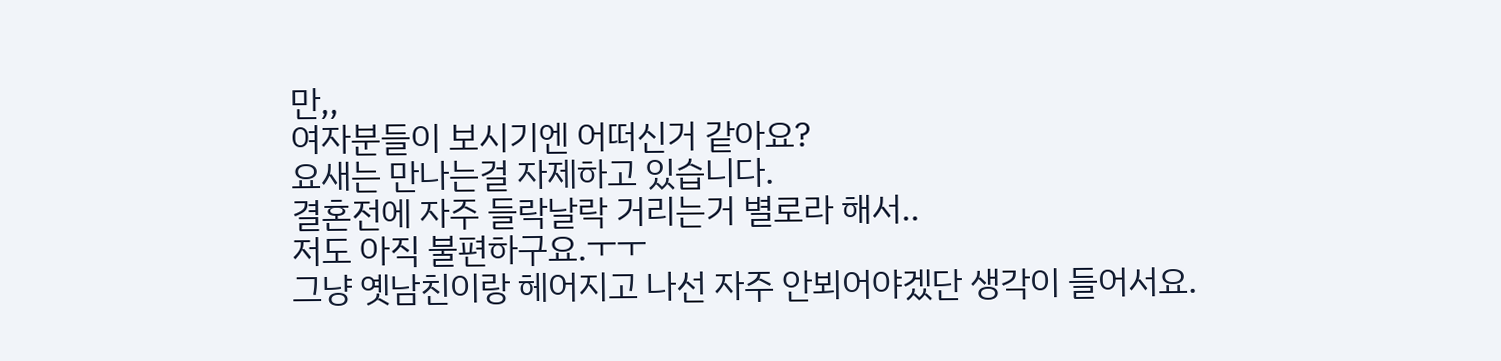만,,
여자분들이 보시기엔 어떠신거 같아요?
요새는 만나는걸 자제하고 있습니다.
결혼전에 자주 들락날락 거리는거 별로라 해서..
저도 아직 불편하구요.ㅜㅜ
그냥 옛남친이랑 헤어지고 나선 자주 안뵈어야겠단 생각이 들어서요.